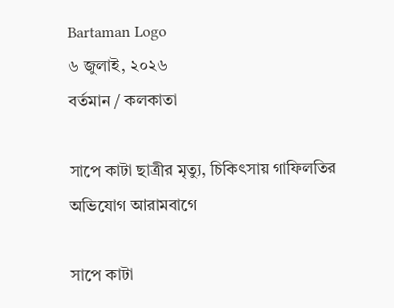Bartaman Logo
৬ জুলাই, ২০২৬
বর্তমান / কলকাতা

সাপে কাটা ছাত্রীর মৃত্যু, চিকিৎসায় গাফিলতির অভিযোগ আরামবাগে

সাপে কাটা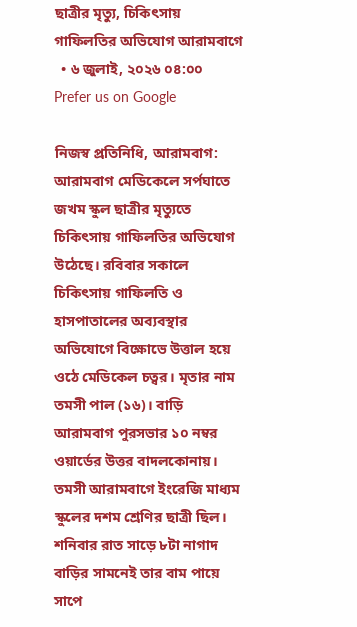ছাত্রীর মৃত্যু, চিকিৎসায় গাফিলতির অভিযোগ আরামবাগে
  • ৬ জুলাই, ২০২৬ ০৪:০০
Prefer us on Google

নিজস্ব প্রতিনিধি, আরামবাগ: আরামবাগ মেডিকেলে সর্পঘাতে জখম স্কুল ছাত্রীর মৃত্যুতে চিকিৎসায় গাফিলতির অভিযোগ উঠেছে। রবিবার সকালে চিকিৎসায় গাফিলতি ও হাসপাতালের অব্যবস্থার অভিযোগে বিক্ষোভে উত্তাল হয়ে ওঠে মেডিকেল চত্বর। মৃতার নাম তমসী পাল (১৬)। বাড়ি আরামবাগ পুরসভার ১০ নম্বর ওয়ার্ডের উত্তর বাদলকোনায়। তমসী আরামবাগে ইংরেজি মাধ্যম স্কুলের দশম শ্রেণির ছাত্রী ছিল। শনিবার রাত সাড়ে ৮টা নাগাদ বাড়ির সামনেই তার বাম পায়ে সাপে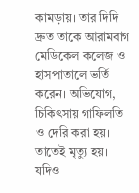কামড়ায়। তার দিদি দ্রুত তাকে আরামবাগ মেডিকেল কলেজ ও হাসপাতালে ভর্তি করেন। অভিযোগ, চিকিৎসায় গাফিলতি ও দেরি করা হয়। তাতেই মৃত্যু হয়। যদিও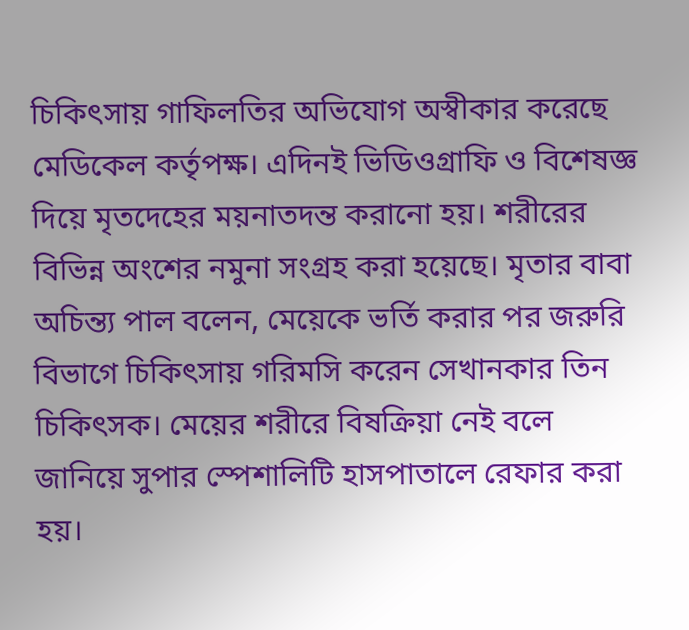চিকিৎসায় গাফিলতির অভিযোগ অস্বীকার করেছে মেডিকেল কর্তৃপক্ষ। এদিনই ভিডিওগ্রাফি ও বিশেষজ্ঞ দিয়ে মৃতদেহের ময়নাতদন্ত করানো হয়। শরীরের বিভিন্ন অংশের নমুনা সংগ্রহ করা হয়েছে। মৃতার বাবা অচিন্ত্য পাল বলেন, মেয়েকে ভর্তি করার পর জরুরি বিভাগে চিকিৎসায় গরিমসি করেন সেখানকার তিন চিকিৎসক। মেয়ের শরীরে বিষক্রিয়া নেই বলে জানিয়ে সুপার স্পেশালিটি হাসপাতালে রেফার করা হয়।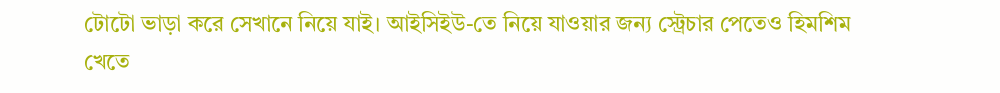টোটো ভাড়া করে সেখানে নিয়ে যাই। আইসিইউ-তে নিয়ে যাওয়ার জন্য স্ট্রেচার পেতেও হিমশিম খেতে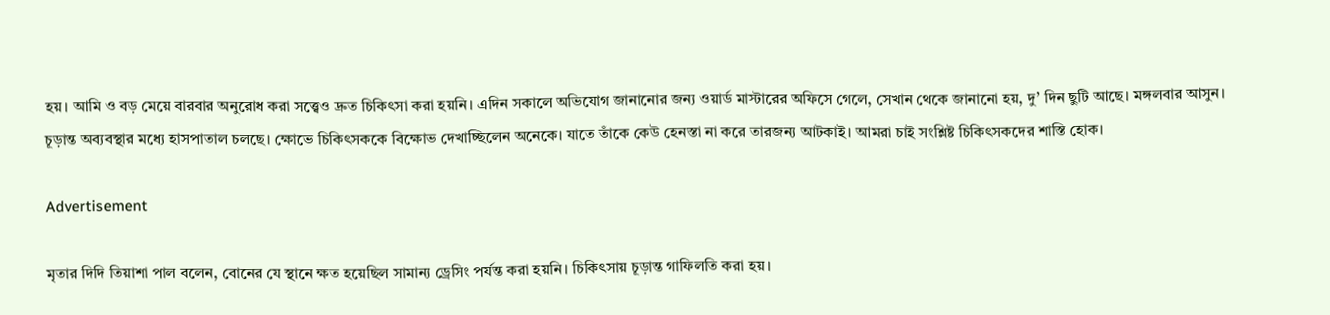হয়। আমি ও বড় মেয়ে বারবার অনুরোধ করা সত্ত্বেও দ্রুত চিকিৎসা করা হয়নি। এদিন সকালে অভিযোগ জানানোর জন্য ওয়ার্ড মাস্টারের অফিসে গেলে, সেখান থেকে জানানো হয়, দু’ দিন ছুটি আছে। মঙ্গলবার আসুন। চূড়ান্ত অব্যবস্থার মধ্যে হাসপাতাল চলছে। ক্ষোভে চিকিৎসককে বিক্ষোভ দেখাচ্ছিলেন অনেকে। যাতে তাঁকে কেউ হেনস্তা না করে তারজন্য আটকাই। আমরা চাই সংশ্লিষ্ট চিকিৎসকদের শাস্তি হোক।

Advertisement

মৃতার দিদি তিয়াশা পাল বলেন, বোনের যে স্থানে ক্ষত হয়েছিল সামান্য ড্রেসিং পর্যন্ত করা হয়নি। চিকিৎসায় চূড়ান্ত গাফিলতি করা হয়।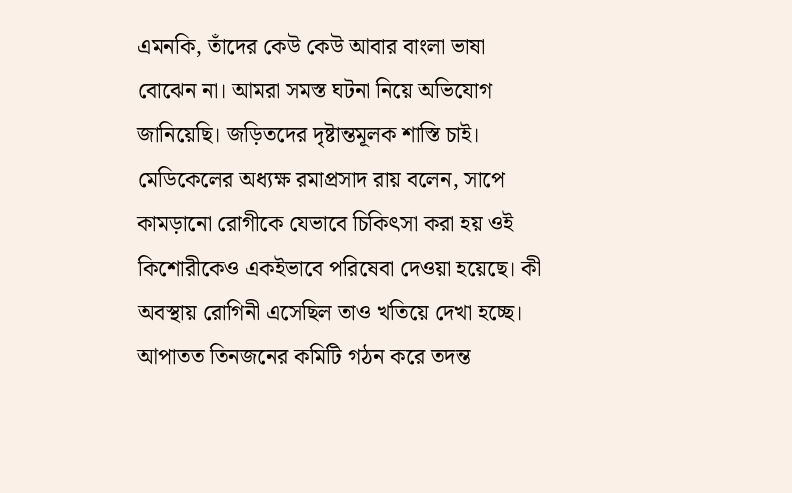এমনকি, তাঁদের কেউ কেউ আবার বাংলা ভাষা বোঝেন না। আমরা সমস্ত ঘটনা নিয়ে অভিযোগ জানিয়েছি। জড়িতদের দৃষ্টান্তমূলক শাস্তি চাই।
মেডিকেলের অধ্যক্ষ রমাপ্রসাদ রায় বলেন, সাপে কামড়ানো রোগীকে যেভাবে চিকিৎসা করা হয় ওই কিশোরীকেও একইভাবে পরিষেবা দেওয়া হয়েছে। কী অবস্থায় রোগিনী এসেছিল তাও খতিয়ে দেখা হচ্ছে। আপাতত তিনজনের কমিটি গঠন করে তদন্ত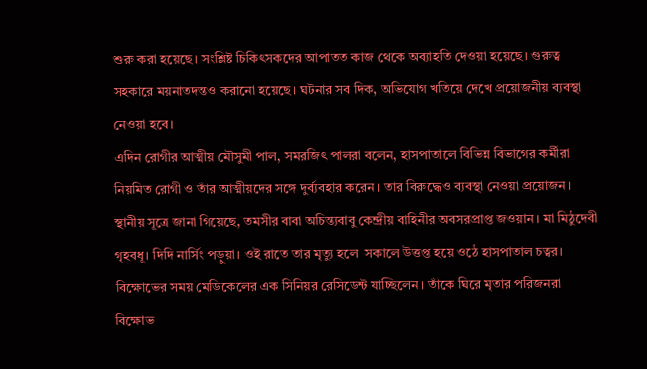শুরু করা হয়েছে। সংশ্লিষ্ট চিকিৎসকদের আপাতত কাজ থেকে অব্যাহতি দেওয়া হয়েছে। গুরুত্ব সহকারে ময়নাতদন্তও করানো হয়েছে। ঘটনার সব দিক, অভিযোগ খতিয়ে দেখে প্রয়োজনীয় ব্যবস্থা নেওয়া হবে।
এদিন রোগীর আত্মীয় মৌসুমী পাল, সমরজিৎ পালরা বলেন, হাসপাতালে বিভিন্ন বিভাগের কর্মীরা নিয়মিত রোগী ও তাঁর আত্মীয়দের সঙ্গে দুর্ব্যবহার করেন। তার বিরুদ্ধেও ব্যবস্থা নেওয়া প্রয়োজন।  স্থানীয় সূত্রে জানা গিয়েছে, তমসীর বাবা অচিন্ত্যবাবু কেন্দ্রীয় বাহিনীর অবসরপ্রাপ্ত জওয়ান। মা মিঠুদেবী গৃহবধূ। দিদি নার্সিং পড়ুয়া। ওই রাতে তার মৃত্যু হলে  সকালে উত্তপ্ত হয়ে ওঠে হাসপাতাল চত্বর। বিক্ষোভের সময় মেডিকেলের এক সিনিয়র রেসিডেন্ট যাচ্ছিলেন। তাঁকে ঘিরে মৃতার পরিজনরা বিক্ষোভ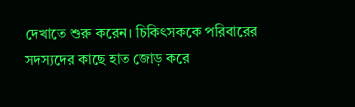দেখাতে শুরু করেন। চিকিৎসককে পরিবারের সদস্যদের কাছে হাত জোড় করে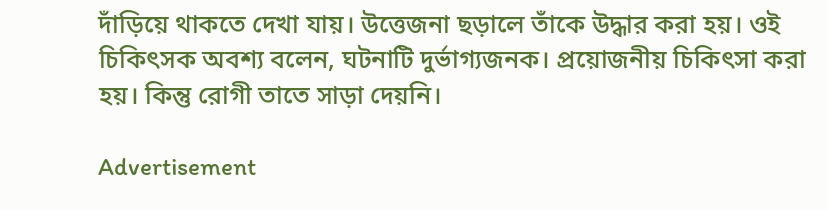দাঁড়িয়ে থাকতে দেখা যায়। উত্তেজনা ছড়ালে তাঁকে উদ্ধার করা হয়। ওই চিকিৎসক অবশ্য বলেন, ঘটনাটি দুর্ভাগ্যজনক। প্রয়োজনীয় চিকিৎসা করা হয়। কিন্তু রোগী তাতে সাড়া দেয়নি।

Advertisement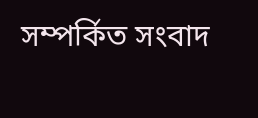সম্পর্কিত সংবাদ